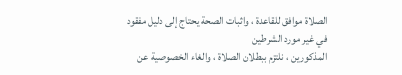الصلاة موافق للقاعدة ، واثبات الصحة يحتاج إلى دليل مفقود في غير مورد الشرطين
المذكورين ، نلتزم ببطلان الصلاة ، والغاء الخصوصية عن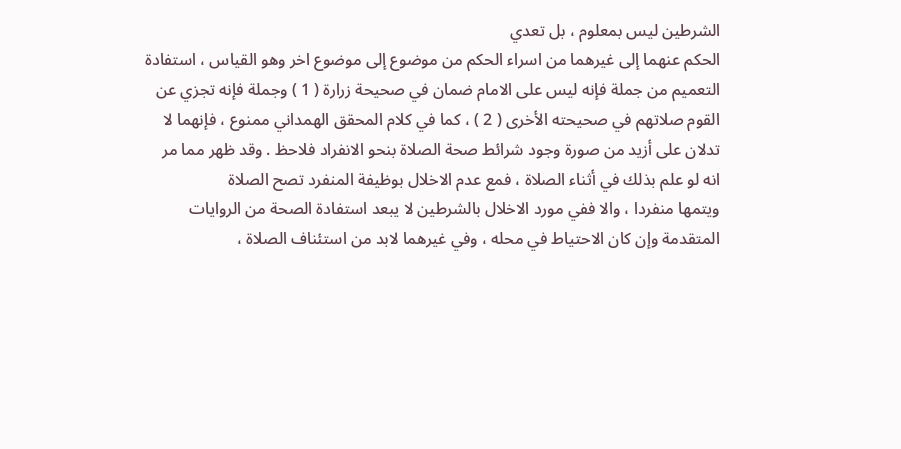الشرطين ليس بمعلوم ، بل تعدي
الحكم عنهما إلى غيرهما من اسراء الحكم من موضوع إلى موضوع اخر وهو القياس ، استفادة
التعميم من جملة فإنه ليس على الامام ضمان في صحيحة زرارة ( 1 ) وجملة فإنه تجزي عن
القوم صلاتهم في صحيحته الأخرى ( 2 ) ، كما في كلام المحقق الهمداني ممنوع ، فإنهما لا
تدلان على أزيد من صورة وجود شرائط صحة الصلاة بنحو الانفراد فلاحظ . وقد ظهر مما مر
انه لو علم بذلك في أثناء الصلاة ، فمع عدم الاخلال بوظيفة المنفرد تصح الصلاة
ويتمها منفردا ، والا ففي مورد الاخلال بالشرطين لا يبعد استفادة الصحة من الروايات
المتقدمة وإن كان الاحتياط في محله ، وفي غيرهما لابد من استئناف الصلاة ،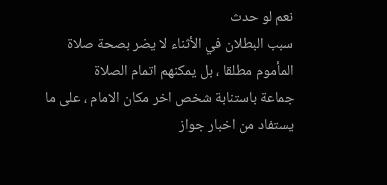نعم لو حدث
سبب البطلان في الأثناء لا يضر بصحة صلاة المأموم مطلقا ، بل يمكنهم اتمام الصلاة
جماعة باستنابة شخص اخر مكان الامام ، على ما يستفاد من اخبار جواز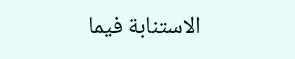الاستنابة فيما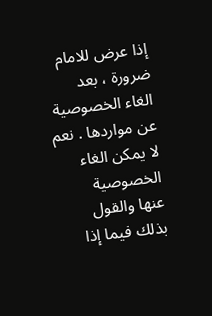إذا عرض للامام ضرورة ، بعد الغاء الخصوصية عن مواردها . نعم لا يمكن الغاء الخصوصية
عنها والقول بذلك فيما إذا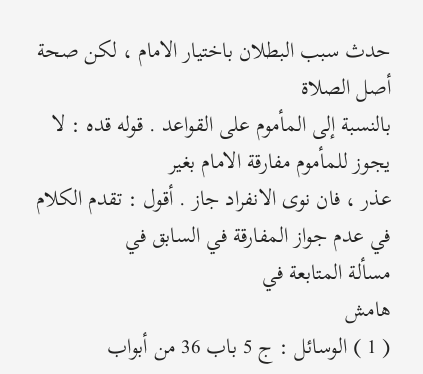حدث سبب البطلان باختيار الامام ، لكن صحة أصل الصلاة
بالنسبة إلى المأموم على القواعد . قوله قده : لا يجوز للمأموم مفارقة الامام بغير
عذر ، فان نوى الانفراد جاز . أقول : تقدم الكلام في عدم جواز المفارقة في السابق في
مسألة المتابعة في
هامش
( 1 ) الوسائل : ج 5 باب 36 من أبواب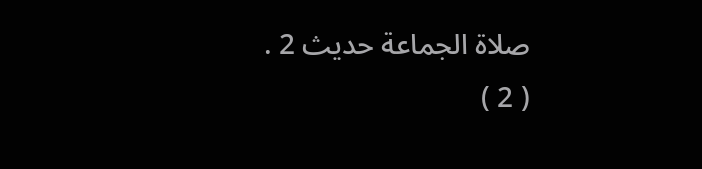صلاة الجماعة حديث 2 .
( 2 )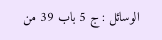الوسائل : ج 5 باب 39 من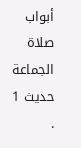أبواب صلاة الجماعة حديث 1 .